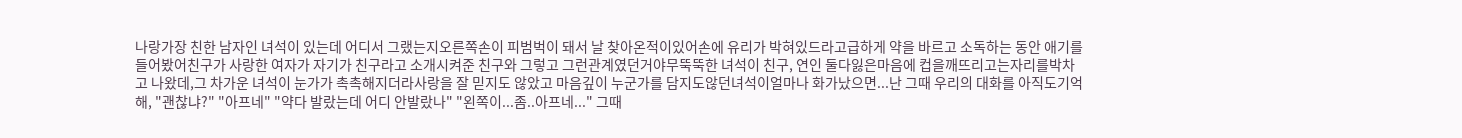나랑가장 친한 남자인 녀석이 있는데 어디서 그랬는지오른쪽손이 피범벅이 돼서 날 찾아온적이있어손에 유리가 박혀있드라고급하게 약을 바르고 소독하는 동안 애기를 들어봤어친구가 사랑한 여자가 자기가 친구라고 소개시켜준 친구와 그렇고 그런관계였던거야무뚝뚝한 녀석이 친구, 연인 둘다잃은마음에 컵을깨뜨리고는자리를박차고 나왔데,그 차가운 녀석이 눈가가 촉촉해지더라사랑을 잘 믿지도 않았고 마음깊이 누군가를 담지도않던녀석이얼마나 화가났으면...난 그때 우리의 대화를 아직도기억해, "괜찮냐?" "아프네" "약다 발랐는데 어디 안발랐나" "왼쪽이...좀..아프네..." 그때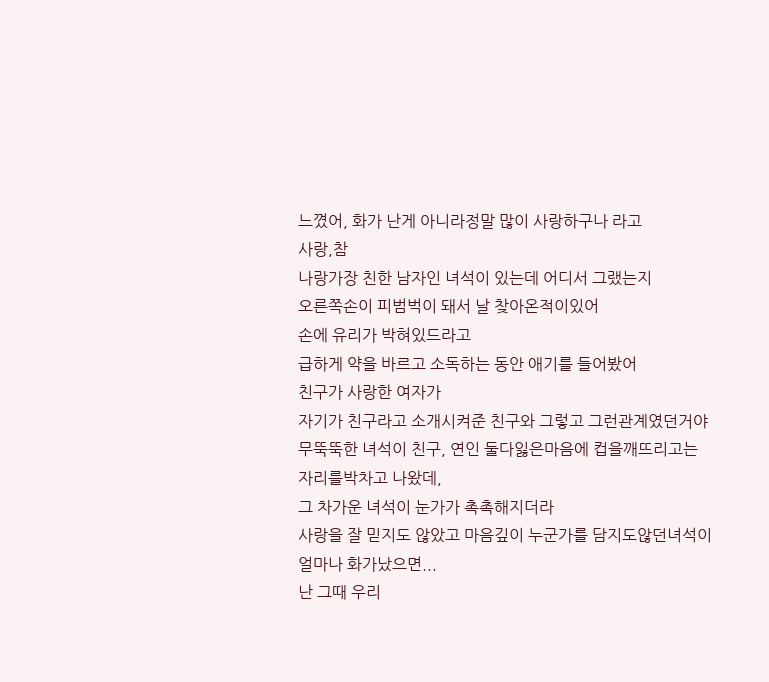느꼈어, 화가 난게 아니라정말 많이 사랑하구나 라고
사랑,참
나랑가장 친한 남자인 녀석이 있는데 어디서 그랬는지
오른쪽손이 피범벅이 돼서 날 찾아온적이있어
손에 유리가 박혀있드라고
급하게 약을 바르고 소독하는 동안 애기를 들어봤어
친구가 사랑한 여자가
자기가 친구라고 소개시켜준 친구와 그렇고 그런관계였던거야
무뚝뚝한 녀석이 친구, 연인 둘다잃은마음에 컵을깨뜨리고는
자리를박차고 나왔데,
그 차가운 녀석이 눈가가 촉촉해지더라
사랑을 잘 믿지도 않았고 마음깊이 누군가를 담지도않던녀석이
얼마나 화가났으면...
난 그때 우리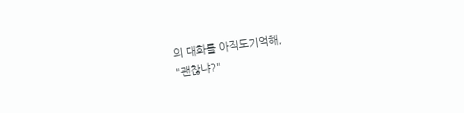의 대화를 아직도기억해,
"괜찮냐?"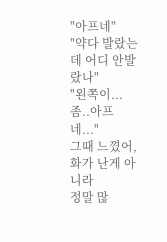"아프네"
"약다 발랐는데 어디 안발랐나"
"왼쪽이...좀..아프네..."
그때 느꼈어, 화가 난게 아니라
정말 많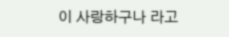이 사랑하구나 라고